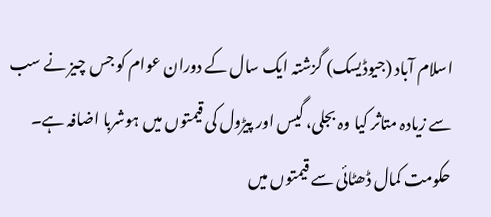اسلام آباد (جیوڈیسک) گزشتہ ایک سال کے دوران عوام کو جس چیز نے سب سے زیادہ متاثر کیا وہ بجلی، گیس اور پیڑول کی قیمتوں میں ہوشربا اضافہ ہے۔ حکومت کمال ڈھٹائی سے قیمتوں میں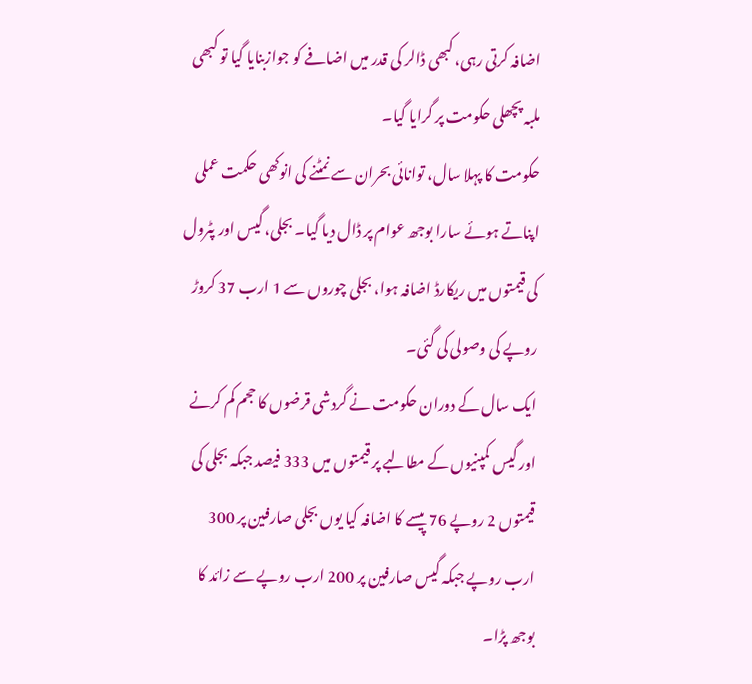اضافہ کرتی رہی، کبھی ڈالر کی قدر میں اضافے کو جوازبنایا گیا تو کبھی ملبہ پچھلی حکومت پر گرایا گیا۔
حکومت کا پہلا سال، توانائی بحران سے نمٹنے کی انوکھی حکمت عملی اپناتے ہوئے سارا بوجھ عوام پر ڈال دیا گیا۔ بجلی، گیس اور پٹرول کی قیمتوں میں ریکارڈ اضافہ ہوا، بجلی چوروں سے 1 ارب 37 کروڑ روپے کی وصولی کی گئی۔
ایک سال کے دوران حکومت نے گردشی قرضوں کا حجم کم کرنے اور گیس کمپنیوں کے مطالبے پر قیمتوں میں 333 فیصد جبکہ بجلی کی قیمتوں 2 روپے 76 پیسے کا اضافہ کیا یوں بجلی صارفین پر 300 ارب روپے جبکہ گیس صارفین پر 200 ارب روپے سے زائد کا بوجھ پڑا۔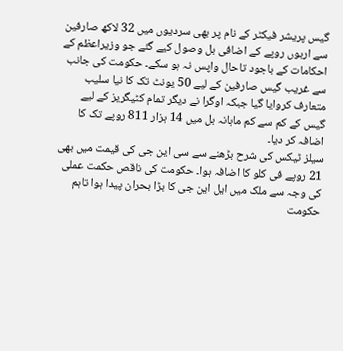گیس پریشر فیکٹر کے نام پر بھی سردیوں میں 32 لاکھ صارفین سے اربوں روپے کے اضافی بل وصول کیے گئے جو وزیراعظم کے احکامات کے باجود تاحال واپس نہ ہو سکے۔ حکومت کی جانب سے غریب گیس صارفین کے لیے 50 یونٹ تک کا نیا سلیب متعارف کروایا گیا جبکہ اوگرا نے دیگر تمام کٹیگریز کے لیے گیس کے کم سے کم ماہانہ بل میں 14 ہزار 811 روپے تک کا اضافہ کر دیا۔
سیلز ٹیکس کی شرح بڑھنے سے سی این جی کی قیمت میں بھی 21 روپے فی کلو کا اضافہ ہوا۔ حکومت کی ناقص حکمت عملی کی وجہ سے ملک میں ایل این جی کا بڑا بحران پیدا ہوا تاہم حکومت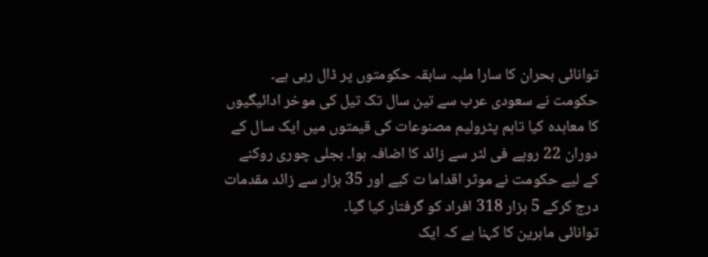توانائی بحران کا سارا ملبہ سابقہ حکومتوں پر ڈال رہی ہے۔
حکومت نے سعودی عرب سے تین سال تک تیل کی موخر ادائیگیوں کا معاہدہ کیا تاہم پٹرولیم مصنوعات کی قیمتوں میں ایک سال کے دوران 22 روپے فی لٹر سے زائد کا اضافہ ہوا۔ بجلی چوری روکنے کے لیے حکومت نے موثر اقداما ت کیے اور 35 ہزار سے زائد مقدمات درج کرکے 5 ہزار 318 افراد کو گرفتار کیا گیا۔
توانائی ماہرین کا کہنا ہے کہ ایک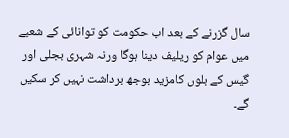سال گزرنے کے بعد اب حکومت کو توانائی کے شعبے میں عوام کو ریلیف دینا ہوگا ورنہ شہری بجلی اور گیس کے بلوں کامزید بوجھ برداشت نہیں کر سکیں گے۔